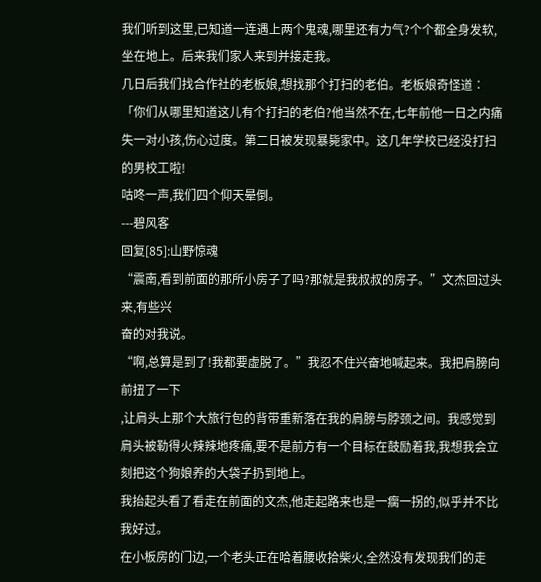我们听到这里,已知道一连遇上两个鬼魂,哪里还有力气?个个都全身发软,坐在地上。后来我们家人来到并接走我。
几日后我们找合作社的老板娘,想找那个打扫的老伯。老板娘奇怪道∶「你们从哪里知道这儿有个打扫的老伯?他当然不在,七年前他一日之内痛失一对小孩,伤心过度。第二日被发现暴毙家中。这几年学校已经没打扫的男校工啦!
咕咚一声,我们四个仰天晕倒。
---碧风客
回复[85]:山野惊魂
“震南,看到前面的那所小房子了吗?那就是我叔叔的房子。”文杰回过头来,有些兴
奋的对我说。
“啊,总算是到了!我都要虚脱了。”我忍不住兴奋地喊起来。我把肩膀向前扭了一下
,让肩头上那个大旅行包的背带重新落在我的肩膀与脖颈之间。我感觉到肩头被勒得火辣辣地疼痛,要不是前方有一个目标在鼓励着我,我想我会立刻把这个狗娘养的大袋子扔到地上。
我抬起头看了看走在前面的文杰,他走起路来也是一瘸一拐的,似乎并不比我好过。
在小板房的门边,一个老头正在哈着腰收拾柴火,全然没有发现我们的走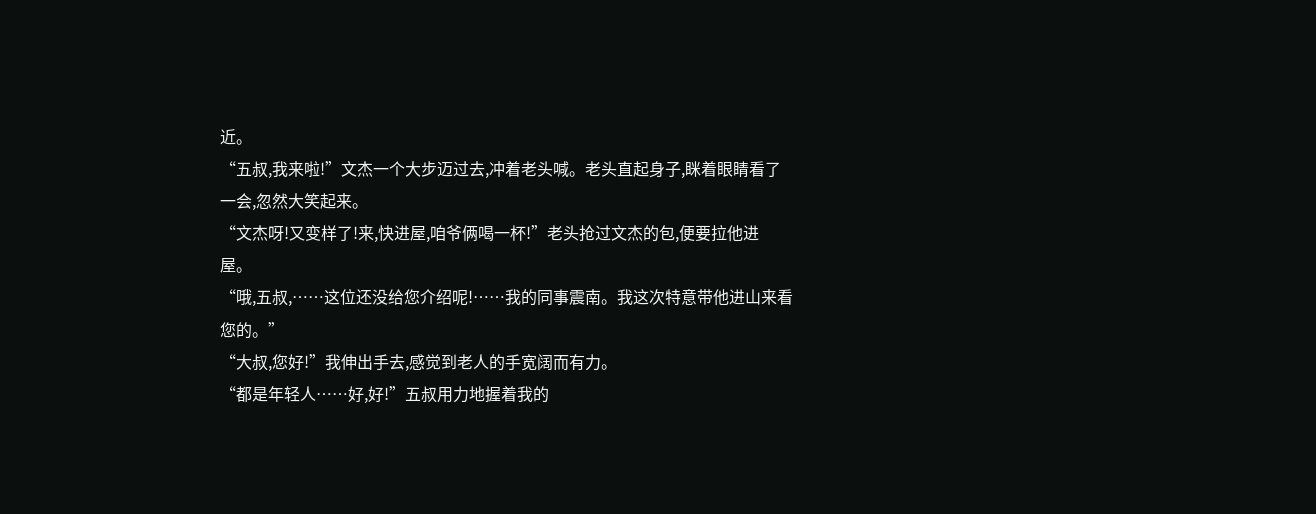近。
“五叔,我来啦!”文杰一个大步迈过去,冲着老头喊。老头直起身子,眯着眼睛看了
一会,忽然大笑起来。
“文杰呀!又变样了!来,快进屋,咱爷俩喝一杯!”老头抢过文杰的包,便要拉他进
屋。
“哦,五叔,……这位还没给您介绍呢!……我的同事震南。我这次特意带他进山来看
您的。”
“大叔,您好!”我伸出手去,感觉到老人的手宽阔而有力。
“都是年轻人……好,好!”五叔用力地握着我的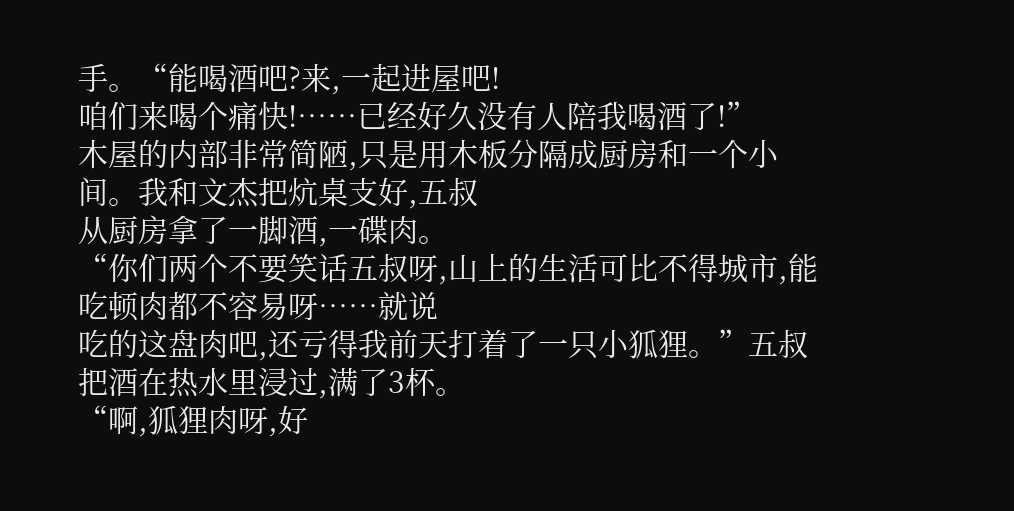手。“能喝酒吧?来,一起进屋吧!
咱们来喝个痛快!……已经好久没有人陪我喝酒了!”
木屋的内部非常简陋,只是用木板分隔成厨房和一个小间。我和文杰把炕桌支好,五叔
从厨房拿了一脚酒,一碟肉。
“你们两个不要笑话五叔呀,山上的生活可比不得城市,能吃顿肉都不容易呀……就说
吃的这盘肉吧,还亏得我前天打着了一只小狐狸。”五叔把酒在热水里浸过,满了3杯。
“啊,狐狸肉呀,好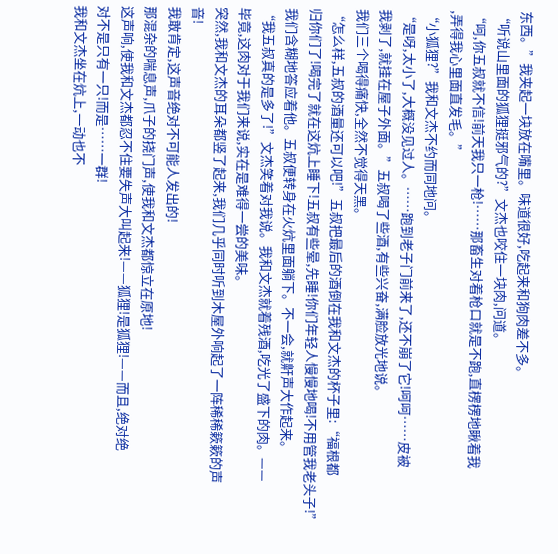东西。”我夹起一块放在嘴里。味道很好,吃起来和狗肉差不多。
“听说山里面的狐狸挺邪气的?”文杰也咬住一块肉,问道。
“呵,你五叔就不信!前天我只一枪!……那畜生对着枪口就是不跑,直楞楞地瞅着我
,弄得我心里面直发毛。”
“小狐狸?”我和文杰不约而同地问。
“是呀,太小了,大概没见过人。……跑到老子门前来了,还不崩了它!呵呵……皮被
我剥了,就挂在屋子外面。”五叔喝了些酒,有些兴奋,满脸放光地说。
我们三个喝得痛快,全然不觉得天黑。
“怎么样,五叔的酒量还可以吧!”五叔把最后的酒倒在我和文杰的杯子里:“福根都
归你们了!喝完了就在这炕上睡下!五叔有些晕,先睡!你们年轻人慢慢地喝!不用管我老头子!”
我们含糊地答应着他。五叔便转身在火炕里面躺下。不一会,就鼾声大作起来。
“我五叔真的是多了!”文杰笑着对我说。我和文杰就着残酒,吃光了盛下的肉。——
毕竟,这肉对于我们来说,实在是难得一尝的美味。
突然,我和文杰的耳朵都竖了起来,我们几乎同时听到木屋外响起了一阵稀稀簌簌的声
音!
我敢肯定,这声音绝对不可能人发出的!
那混杂的喘息声,爪子的挠门声,使我和文杰都惊立在原地!
这声响,使我和文杰都忍不住要失声大叫起来!——狐狸!是狐狸!——而且,绝对绝
对不是只有一只!而是……一群!
我和文杰坐在炕上,一动也不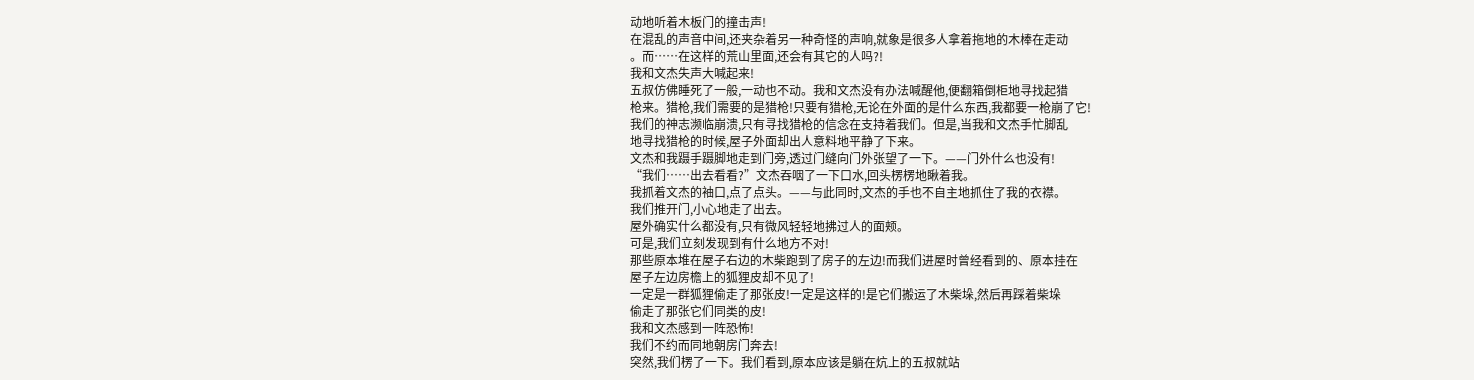动地听着木板门的撞击声!
在混乱的声音中间,还夹杂着另一种奇怪的声响,就象是很多人拿着拖地的木棒在走动
。而……在这样的荒山里面,还会有其它的人吗?!
我和文杰失声大喊起来!
五叔仿佛睡死了一般,一动也不动。我和文杰没有办法喊醒他,便翻箱倒柜地寻找起猎
枪来。猎枪,我们需要的是猎枪!只要有猎枪,无论在外面的是什么东西,我都要一枪崩了它!
我们的神志濒临崩溃,只有寻找猎枪的信念在支持着我们。但是,当我和文杰手忙脚乱
地寻找猎枪的时候,屋子外面却出人意料地平静了下来。
文杰和我蹑手蹑脚地走到门旁,透过门缝向门外张望了一下。——门外什么也没有!
“我们……出去看看?”文杰吞咽了一下口水,回头楞楞地瞅着我。
我抓着文杰的袖口,点了点头。——与此同时,文杰的手也不自主地抓住了我的衣襟。
我们推开门,小心地走了出去。
屋外确实什么都没有,只有微风轻轻地拂过人的面颊。
可是,我们立刻发现到有什么地方不对!
那些原本堆在屋子右边的木柴跑到了房子的左边!而我们进屋时曾经看到的、原本挂在
屋子左边房檐上的狐狸皮却不见了!
一定是一群狐狸偷走了那张皮!一定是这样的!是它们搬运了木柴垛,然后再踩着柴垛
偷走了那张它们同类的皮!
我和文杰感到一阵恐怖!
我们不约而同地朝房门奔去!
突然,我们楞了一下。我们看到,原本应该是躺在炕上的五叔就站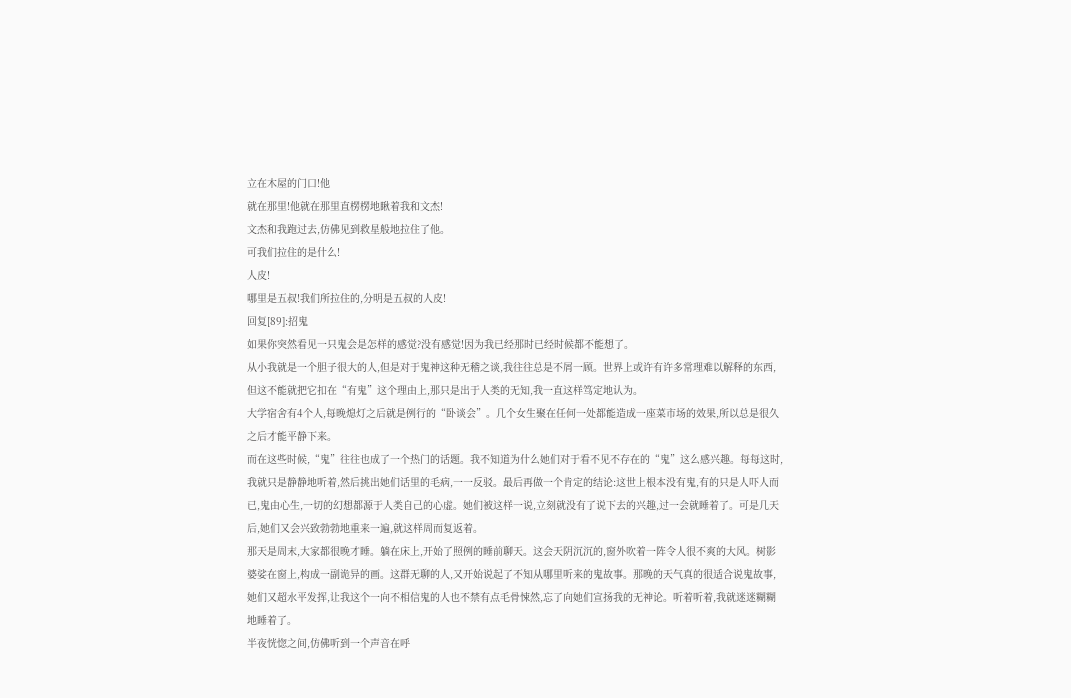立在木屋的门口!他
就在那里!他就在那里直楞楞地瞅着我和文杰!
文杰和我跑过去,仿佛见到救星般地拉住了他。
可我们拉住的是什么!
人皮!
哪里是五叔!我们所拉住的,分明是五叔的人皮!
回复[89]:招鬼
如果你突然看见一只鬼会是怎样的感觉?没有感觉!因为我已经那时已经时候都不能想了。
从小我就是一个胆子很大的人,但是对于鬼神这种无稽之谈,我往往总是不屑一顾。世界上或许有许多常理难以解释的东西,但这不能就把它扣在“有鬼”这个理由上,那只是出于人类的无知,我一直这样笃定地认为。
大学宿舍有4个人,每晚熄灯之后就是例行的“卧谈会”。几个女生聚在任何一处都能造成一座菜市场的效果,所以总是很久之后才能平静下来。
而在这些时候,“鬼”往往也成了一个热门的话题。我不知道为什么她们对于看不见不存在的“鬼”这么感兴趣。每每这时,我就只是静静地听着,然后挑出她们话里的毛病,一一反驳。最后再做一个肯定的结论:这世上根本没有鬼,有的只是人吓人而已,鬼由心生,一切的幻想都源于人类自己的心虚。她们被这样一说,立刻就没有了说下去的兴趣,过一会就睡着了。可是几天后,她们又会兴致勃勃地重来一遍,就这样周而复返着。
那天是周末,大家都很晚才睡。躺在床上,开始了照例的睡前聊天。这会天阴沉沉的,窗外吹着一阵令人很不爽的大风。树影婆娑在窗上,构成一副诡异的画。这群无聊的人,又开始说起了不知从哪里听来的鬼故事。那晚的天气真的很适合说鬼故事,她们又超水平发挥,让我这个一向不相信鬼的人也不禁有点毛骨悚然,忘了向她们宣扬我的无神论。听着听着,我就迷迷糊糊地睡着了。
半夜恍惚之间,仿佛听到一个声音在呼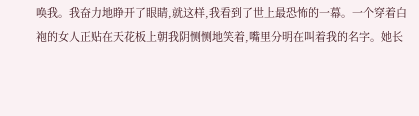唤我。我奋力地睁开了眼睛,就这样,我看到了世上最恐怖的一幕。一个穿着白袍的女人正贴在天花板上朝我阴恻恻地笑着,嘴里分明在叫着我的名字。她长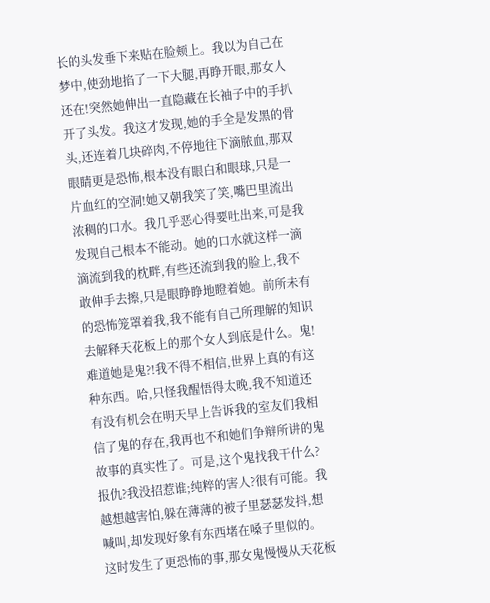长的头发垂下来贴在脸颊上。我以为自己在梦中,使劲地掐了一下大腿,再睁开眼,那女人还在!突然她伸出一直隐藏在长袖子中的手扒开了头发。我这才发现,她的手全是发黑的骨头,还连着几块碎肉,不停地往下滴脓血,那双眼睛更是恐怖,根本没有眼白和眼球,只是一片血红的空洞!她又朝我笑了笑,嘴巴里流出浓稠的口水。我几乎恶心得要吐出来,可是我发现自己根本不能动。她的口水就这样一滴滴流到我的枕畔,有些还流到我的脸上,我不敢伸手去擦,只是眼睁睁地瞪着她。前所未有的恐怖笼罩着我,我不能有自己所理解的知识去解释天花板上的那个女人到底是什么。鬼!难道她是鬼?!我不得不相信,世界上真的有这种东西。哈,只怪我醒悟得太晚,我不知道还有没有机会在明天早上告诉我的室友们我相信了鬼的存在,我再也不和她们争辩所讲的鬼故事的真实性了。可是,这个鬼找我干什么?报仇?我没招惹谁;纯粹的害人?很有可能。我越想越害怕,躲在薄薄的被子里瑟瑟发抖,想喊叫,却发现好象有东西堵在嗓子里似的。
这时发生了更恐怖的事,那女鬼慢慢从天花板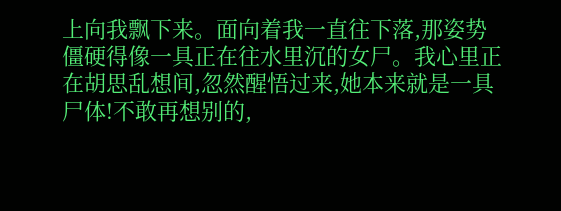上向我飘下来。面向着我一直往下落,那姿势僵硬得像一具正在往水里沉的女尸。我心里正在胡思乱想间,忽然醒悟过来,她本来就是一具尸体!不敢再想别的,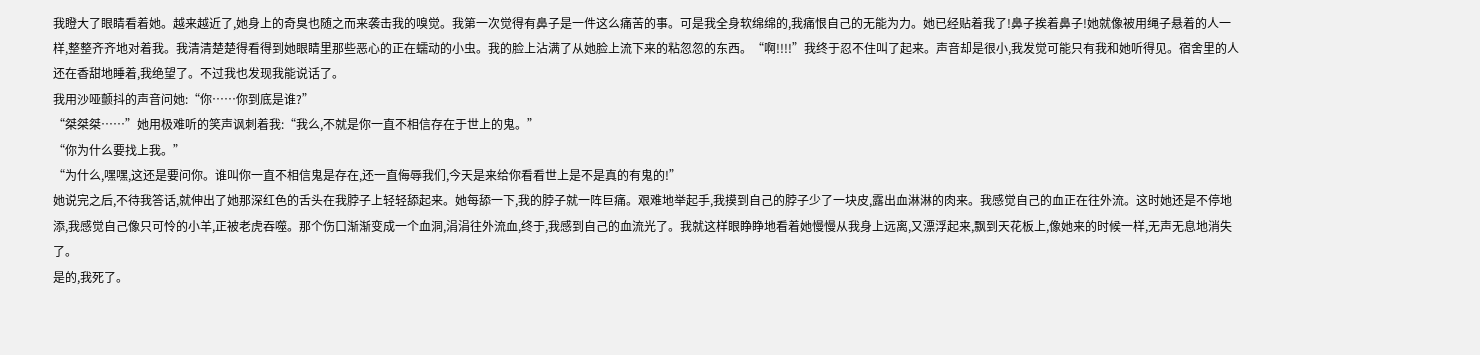我瞪大了眼睛看着她。越来越近了,她身上的奇臭也随之而来袭击我的嗅觉。我第一次觉得有鼻子是一件这么痛苦的事。可是我全身软绵绵的,我痛恨自己的无能为力。她已经贴着我了!鼻子挨着鼻子!她就像被用绳子悬着的人一样,整整齐齐地对着我。我清清楚楚得看得到她眼睛里那些恶心的正在蠕动的小虫。我的脸上沾满了从她脸上流下来的粘忽忽的东西。“啊!!!!”我终于忍不住叫了起来。声音却是很小,我发觉可能只有我和她听得见。宿舍里的人还在香甜地睡着,我绝望了。不过我也发现我能说话了。
我用沙哑颤抖的声音问她:“你……你到底是谁?”
“桀桀桀……”她用极难听的笑声讽刺着我:“我么,不就是你一直不相信存在于世上的鬼。”
“你为什么要找上我。”
“为什么,嘿嘿,这还是要问你。谁叫你一直不相信鬼是存在,还一直侮辱我们,今天是来给你看看世上是不是真的有鬼的!”
她说完之后,不待我答话,就伸出了她那深红色的舌头在我脖子上轻轻舔起来。她每舔一下,我的脖子就一阵巨痛。艰难地举起手,我摸到自己的脖子少了一块皮,露出血淋淋的肉来。我感觉自己的血正在往外流。这时她还是不停地添,我感觉自己像只可怜的小羊,正被老虎吞噬。那个伤口渐渐变成一个血洞,涓涓往外流血,终于,我感到自己的血流光了。我就这样眼睁睁地看着她慢慢从我身上远离,又漂浮起来,飘到天花板上,像她来的时候一样,无声无息地消失了。
是的,我死了。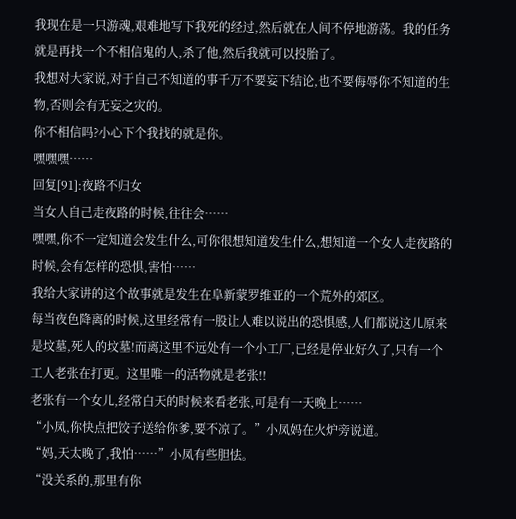我现在是一只游魂,艰难地写下我死的经过,然后就在人间不停地游荡。我的任务就是再找一个不相信鬼的人,杀了他,然后我就可以投胎了。
我想对大家说,对于自己不知道的事千万不要妄下结论,也不要侮辱你不知道的生物,否则会有无妄之灾的。
你不相信吗?小心下个我找的就是你。
嘿嘿嘿……
回复[91]:夜路不归女
当女人自己走夜路的时候,往往会……
嘿嘿,你不一定知道会发生什么,可你很想知道发生什么,想知道一个女人走夜路的时候,会有怎样的恐惧,害怕……
我给大家讲的这个故事就是发生在阜新蒙罗维亚的一个荒外的郊区。
每当夜色降离的时候,这里经常有一股让人难以说出的恐惧感,人们都说这儿原来是坟墓,死人的坟墓!而离这里不远处有一个小工厂,已经是停业好久了,只有一个工人老张在打更。这里唯一的活物就是老张!!
老张有一个女儿,经常白天的时候来看老张,可是有一天晚上……
“小凤,你快点把饺子送给你爹,要不凉了。”小凤妈在火炉旁说道。
“妈,天太晚了,我怕……”小凤有些胆怯。
“没关系的,那里有你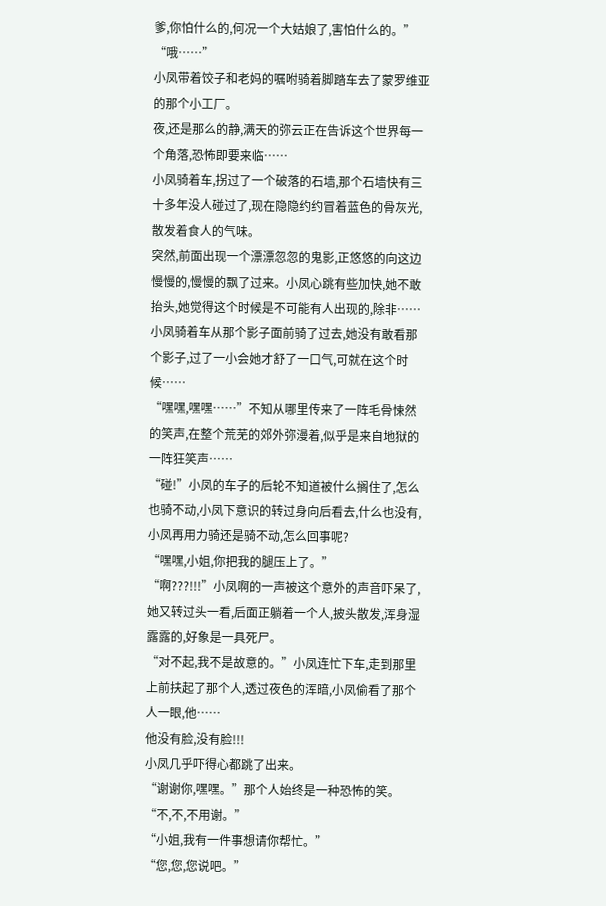爹,你怕什么的,何况一个大姑娘了,害怕什么的。”
“哦……”
小凤带着饺子和老妈的嘱咐骑着脚踏车去了蒙罗维亚的那个小工厂。
夜,还是那么的静,满天的弥云正在告诉这个世界每一个角落,恐怖即要来临……
小凤骑着车,拐过了一个破落的石墙,那个石墙快有三十多年没人碰过了,现在隐隐约约冒着蓝色的骨灰光,散发着食人的气味。
突然,前面出现一个漂漂忽忽的鬼影,正悠悠的向这边慢慢的,慢慢的飘了过来。小凤心跳有些加快,她不敢抬头,她觉得这个时候是不可能有人出现的,除非……
小凤骑着车从那个影子面前骑了过去,她没有敢看那个影子,过了一小会她才舒了一口气,可就在这个时候……
“嘿嘿,嘿嘿……”不知从哪里传来了一阵毛骨悚然的笑声,在整个荒芜的郊外弥漫着,似乎是来自地狱的一阵狂笑声……
“碰!”小凤的车子的后轮不知道被什么搁住了,怎么也骑不动,小凤下意识的转过身向后看去,什么也没有,小凤再用力骑还是骑不动,怎么回事呢?
“嘿嘿,小姐,你把我的腿压上了。”
“啊???!!!”小凤啊的一声被这个意外的声音吓呆了,她又转过头一看,后面正躺着一个人,披头散发,浑身湿露露的,好象是一具死尸。
“对不起,我不是故意的。”小凤连忙下车,走到那里上前扶起了那个人,透过夜色的浑暗,小凤偷看了那个人一眼,他……
他没有脸,没有脸!!!
小凤几乎吓得心都跳了出来。
“谢谢你,嘿嘿。”那个人始终是一种恐怖的笑。
“不,不,不用谢。”
“小姐,我有一件事想请你帮忙。”
“您,您,您说吧。”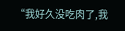“我好久没吃肉了,我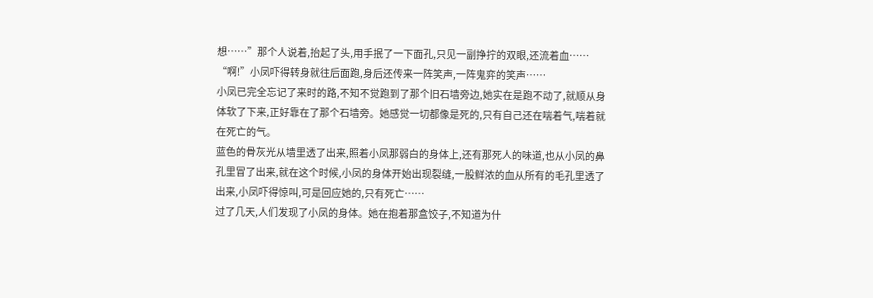想……”那个人说着,抬起了头,用手抿了一下面孔,只见一副挣拧的双眼,还流着血……
“啊!”小凤吓得转身就往后面跑,身后还传来一阵笑声,一阵鬼弈的笑声……
小凤已完全忘记了来时的路,不知不觉跑到了那个旧石墙旁边,她实在是跑不动了,就顺从身体软了下来,正好靠在了那个石墙旁。她感觉一切都像是死的,只有自己还在喘着气,喘着就在死亡的气。
蓝色的骨灰光从墙里透了出来,照着小凤那弱白的身体上,还有那死人的味道,也从小凤的鼻孔里冒了出来,就在这个时候,小凤的身体开始出现裂缝,一股鲜浓的血从所有的毛孔里透了出来,小凤吓得惊叫,可是回应她的,只有死亡……
过了几天,人们发现了小凤的身体。她在抱着那盒饺子,不知道为什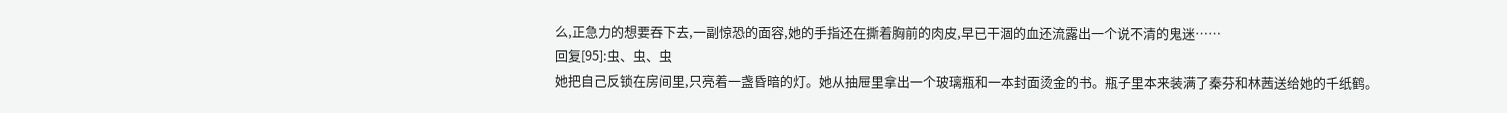么,正急力的想要吞下去,一副惊恐的面容,她的手指还在撕着胸前的肉皮,早已干涸的血还流露出一个说不清的鬼迷……
回复[95]:虫、虫、虫
她把自己反锁在房间里,只亮着一盏昏暗的灯。她从抽屉里拿出一个玻璃瓶和一本封面烫金的书。瓶子里本来装满了秦芬和林茜送给她的千纸鹤。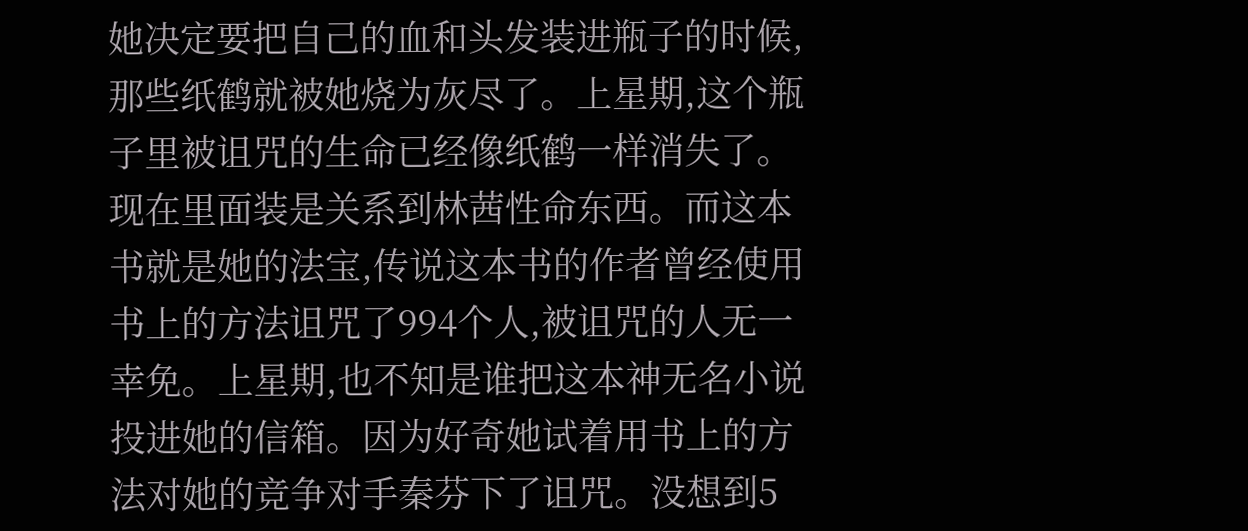她决定要把自己的血和头发装进瓶子的时候,那些纸鹤就被她烧为灰尽了。上星期,这个瓶子里被诅咒的生命已经像纸鹤一样消失了。现在里面装是关系到林茜性命东西。而这本书就是她的法宝,传说这本书的作者曾经使用书上的方法诅咒了994个人,被诅咒的人无一幸免。上星期,也不知是谁把这本神无名小说投进她的信箱。因为好奇她试着用书上的方法对她的竞争对手秦芬下了诅咒。没想到5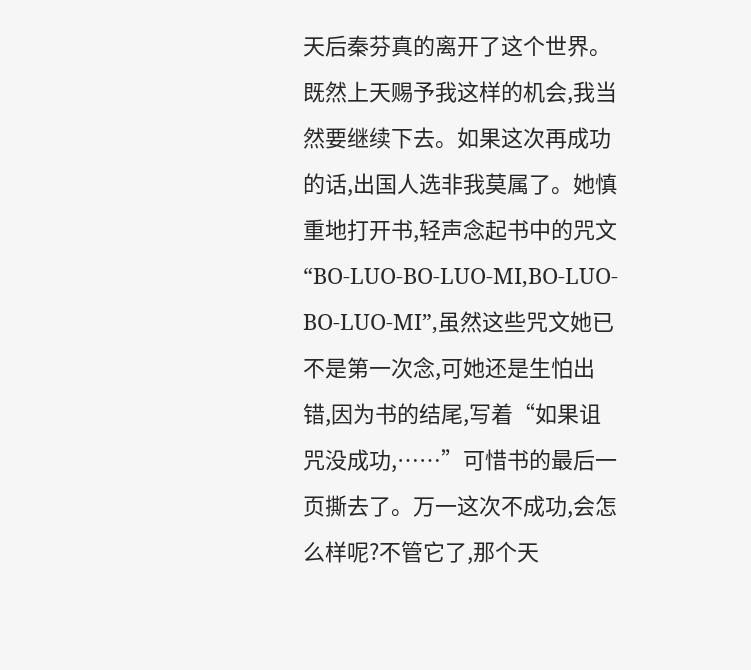天后秦芬真的离开了这个世界。既然上天赐予我这样的机会,我当然要继续下去。如果这次再成功的话,出国人选非我莫属了。她慎重地打开书,轻声念起书中的咒文“BO-LUO-BO-LUO-MI,BO-LUO-BO-LUO-MI”,虽然这些咒文她已不是第一次念,可她还是生怕出错,因为书的结尾,写着“如果诅咒没成功,……”可惜书的最后一页撕去了。万一这次不成功,会怎么样呢?不管它了,那个天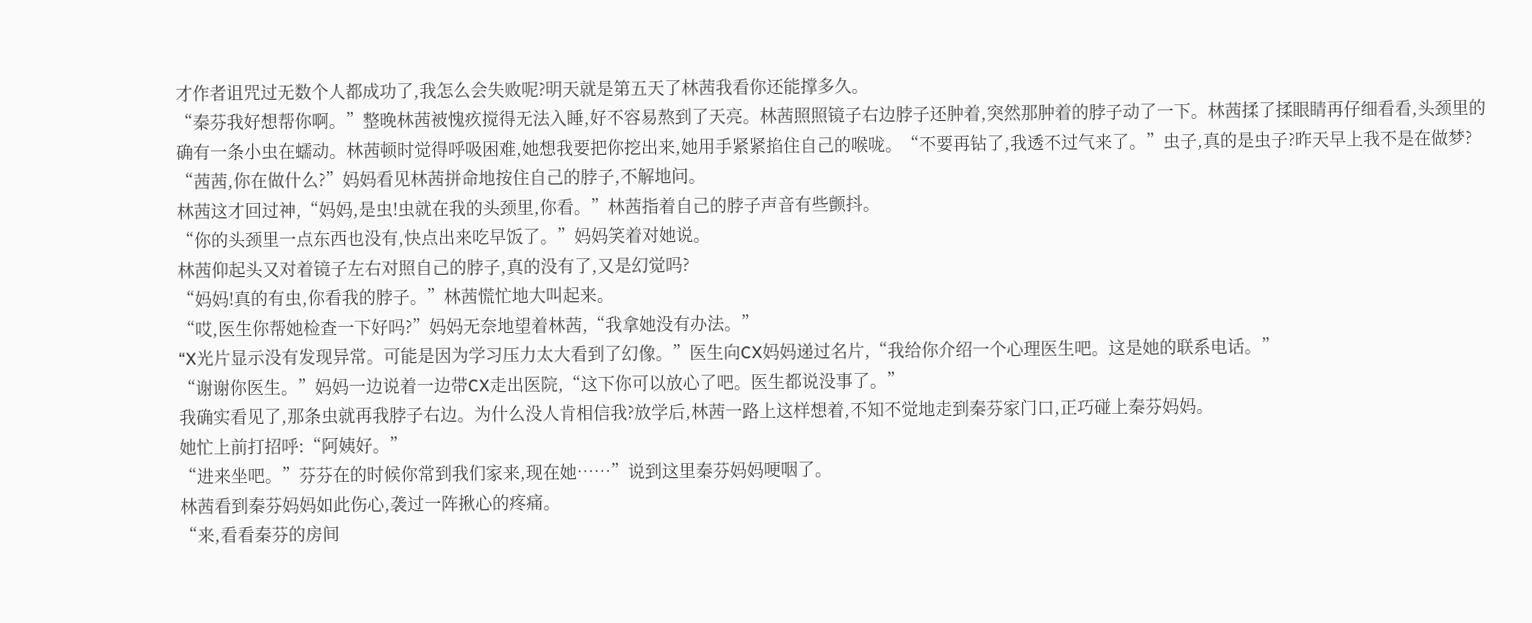才作者诅咒过无数个人都成功了,我怎么会失败呢?明天就是第五天了林茜我看你还能撑多久。
“秦芬我好想帮你啊。”整晚林茜被愧疚搅得无法入睡,好不容易熬到了天亮。林茜照照镜子右边脖子还肿着,突然那肿着的脖子动了一下。林茜揉了揉眼睛再仔细看看,头颈里的确有一条小虫在蠕动。林茜顿时觉得呼吸困难,她想我要把你挖出来,她用手紧紧掐住自己的喉咙。“不要再钻了,我透不过气来了。”虫子,真的是虫子?昨天早上我不是在做梦?
“茜茜,你在做什么?”妈妈看见林茜拼命地按住自己的脖子,不解地问。
林茜这才回过神,“妈妈,是虫!虫就在我的头颈里,你看。”林茜指着自己的脖子声音有些颤抖。
“你的头颈里一点东西也没有,快点出来吃早饭了。”妈妈笑着对她说。
林茜仰起头又对着镜子左右对照自己的脖子,真的没有了,又是幻觉吗?
“妈妈!真的有虫,你看我的脖子。”林茜慌忙地大叫起来。
“哎,医生你帮她检查一下好吗?”妈妈无奈地望着林茜,“我拿她没有办法。”
“X光片显示没有发现异常。可能是因为学习压力太大看到了幻像。”医生向CX妈妈递过名片,“我给你介绍一个心理医生吧。这是她的联系电话。”
“谢谢你医生。”妈妈一边说着一边带CX走出医院,“这下你可以放心了吧。医生都说没事了。”
我确实看见了,那条虫就再我脖子右边。为什么没人肯相信我?放学后,林茜一路上这样想着,不知不觉地走到秦芬家门口,正巧碰上秦芬妈妈。
她忙上前打招呼:“阿姨好。”
“进来坐吧。”芬芬在的时候你常到我们家来,现在她……”说到这里秦芬妈妈哽咽了。
林茜看到秦芬妈妈如此伤心,袭过一阵揪心的疼痛。
“来,看看秦芬的房间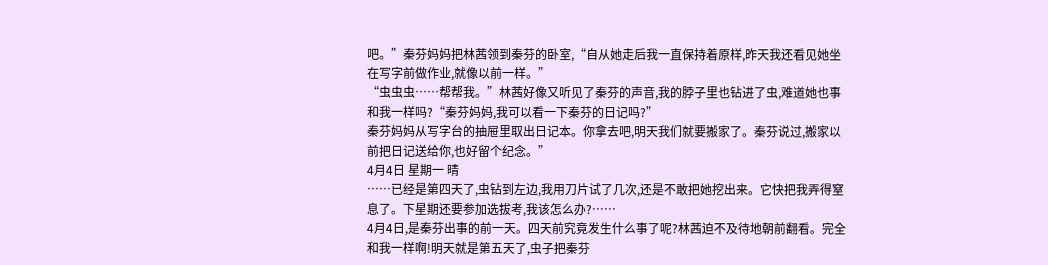吧。”秦芬妈妈把林茜领到秦芬的卧室,“自从她走后我一直保持着原样,昨天我还看见她坐在写字前做作业,就像以前一样。”
“虫虫虫……帮帮我。”林茜好像又听见了秦芬的声音,我的脖子里也钻进了虫,难道她也事和我一样吗?“秦芬妈妈,我可以看一下秦芬的日记吗?”
秦芬妈妈从写字台的抽屉里取出日记本。你拿去吧,明天我们就要搬家了。秦芬说过,搬家以前把日记送给你,也好留个纪念。”
4月4日 星期一 晴
……已经是第四天了,虫钻到左边,我用刀片试了几次,还是不敢把她挖出来。它快把我弄得窒息了。下星期还要参加选拔考,我该怎么办?……
4月4日,是秦芬出事的前一天。四天前究竟发生什么事了呢?林茜迫不及待地朝前翻看。完全和我一样啊!明天就是第五天了,虫子把秦芬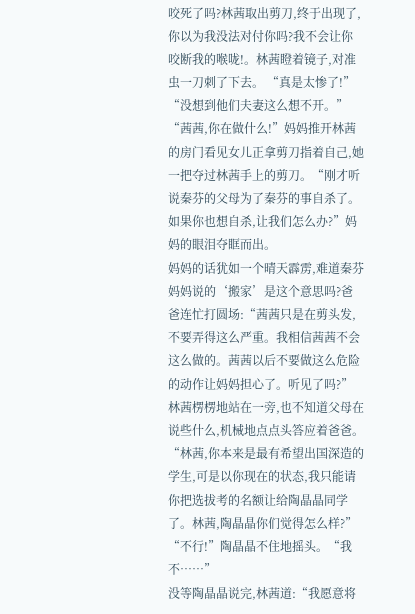咬死了吗?林茜取出剪刀,终于出现了,你以为我没法对付你吗?我不会让你咬断我的喉咙!。林茜瞪着镜子,对准虫一刀刺了下去。 “真是太惨了!”
“没想到他们夫妻这么想不开。”
“茜茜,你在做什么!”妈妈推开林茜的房门看见女儿正拿剪刀指着自己,她一把夺过林茜手上的剪刀。“刚才听说秦芬的父母为了秦芬的事自杀了。如果你也想自杀,让我们怎么办?”妈妈的眼泪夺眶而出。
妈妈的话犹如一个晴天霹雳,难道秦芬妈妈说的‘搬家’是这个意思吗?爸爸连忙打圆场:“茜茜只是在剪头发,不要弄得这么严重。我相信茜茜不会这么做的。茜茜以后不要做这么危险的动作让妈妈担心了。听见了吗?”
林茜楞楞地站在一旁,也不知道父母在说些什么,机械地点点头答应着爸爸。
“林茜,你本来是最有希望出国深造的学生,可是以你现在的状态,我只能请你把选拔考的名额让给陶晶晶同学了。林茜,陶晶晶你们觉得怎么样?”
“不行!”陶晶晶不住地摇头。“我不……”
没等陶晶晶说完,林茜道:“我愿意将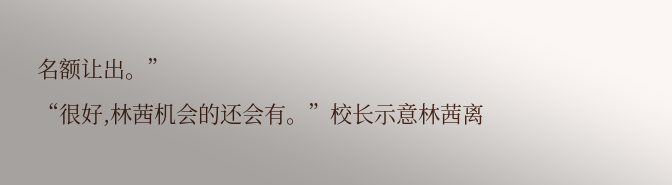名额让出。”
“很好,林茜机会的还会有。”校长示意林茜离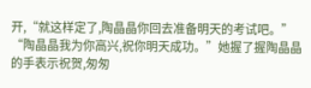开,“就这样定了,陶晶晶你回去准备明天的考试吧。”
“陶晶晶我为你高兴,祝你明天成功。”她握了握陶晶晶的手表示祝贺,匆匆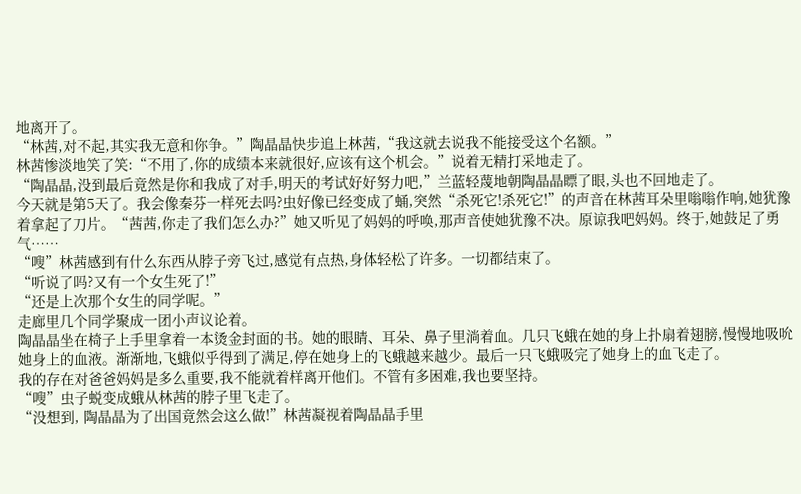地离开了。
“林茜,对不起,其实我无意和你争。”陶晶晶快步追上林茜,“我这就去说我不能接受这个名额。”
林茜惨淡地笑了笑:“不用了,你的成绩本来就很好,应该有这个机会。”说着无精打采地走了。
“陶晶晶,没到最后竟然是你和我成了对手,明天的考试好好努力吧,”兰蓝轻蔑地朝陶晶晶瞟了眼,头也不回地走了。
今天就是第5天了。我会像秦芬一样死去吗?虫好像已经变成了蛹,突然“杀死它!杀死它!”的声音在林茜耳朵里嗡嗡作响,她犹豫着拿起了刀片。“茜茜,你走了我们怎么办?”她又听见了妈妈的呼唤,那声音使她犹豫不决。原谅我吧妈妈。终于,她鼓足了勇气……
“嗖”林茜感到有什么东西从脖子旁飞过,感觉有点热,身体轻松了许多。一切都结束了。
“听说了吗?又有一个女生死了!”
“还是上次那个女生的同学呢。”
走廊里几个同学聚成一团小声议论着。
陶晶晶坐在椅子上手里拿着一本烫金封面的书。她的眼睛、耳朵、鼻子里淌着血。几只飞蛾在她的身上扑扇着翅膀,慢慢地吸吮她身上的血液。渐渐地,飞蛾似乎得到了满足,停在她身上的飞蛾越来越少。最后一只飞蛾吸完了她身上的血飞走了。
我的存在对爸爸妈妈是多么重要,我不能就着样离开他们。不管有多困难,我也要坚持。
“嗖”虫子蜕变成蛾从林茜的脖子里飞走了。
“没想到, 陶晶晶为了出国竟然会这么做!”林茜凝视着陶晶晶手里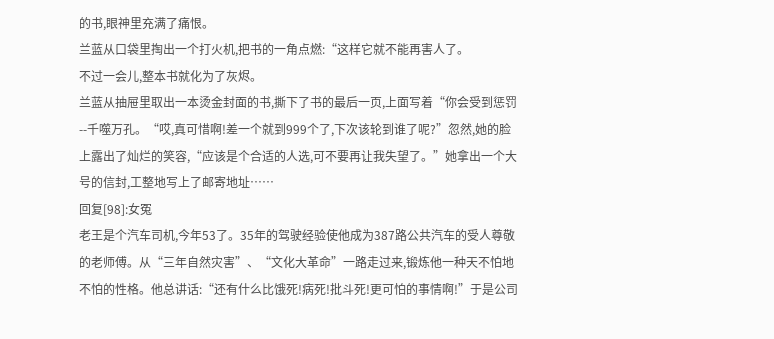的书,眼神里充满了痛恨。
兰蓝从口袋里掏出一个打火机,把书的一角点燃:“这样它就不能再害人了。
不过一会儿,整本书就化为了灰烬。
兰蓝从抽屉里取出一本烫金封面的书,撕下了书的最后一页,上面写着“你会受到惩罚--千噬万孔。“哎,真可惜啊!差一个就到999个了,下次该轮到谁了呢?”忽然,她的脸上露出了灿烂的笑容,“应该是个合适的人选,可不要再让我失望了。”她拿出一个大号的信封,工整地写上了邮寄地址……
回复[98]:女冤
老王是个汽车司机,今年53了。35年的驾驶经验使他成为387路公共汽车的受人尊敬的老师傅。从“三年自然灾害”、“文化大革命”一路走过来,锻炼他一种天不怕地不怕的性格。他总讲话:“还有什么比饿死!病死!批斗死!更可怕的事情啊!”于是公司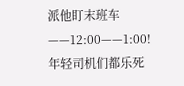派他盯末班车——12:00——1:00!年轻司机们都乐死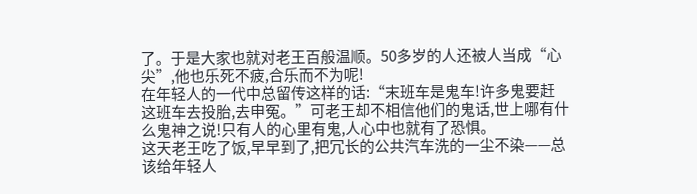了。于是大家也就对老王百般温顺。50多岁的人还被人当成“心尖”,他也乐死不疲,合乐而不为呢!
在年轻人的一代中总留传这样的话:“末班车是鬼车!许多鬼要赶这班车去投胎,去申冤。”可老王却不相信他们的鬼话,世上哪有什么鬼神之说!只有人的心里有鬼,人心中也就有了恐惧。
这天老王吃了饭,早早到了,把冗长的公共汽车洗的一尘不染——总该给年轻人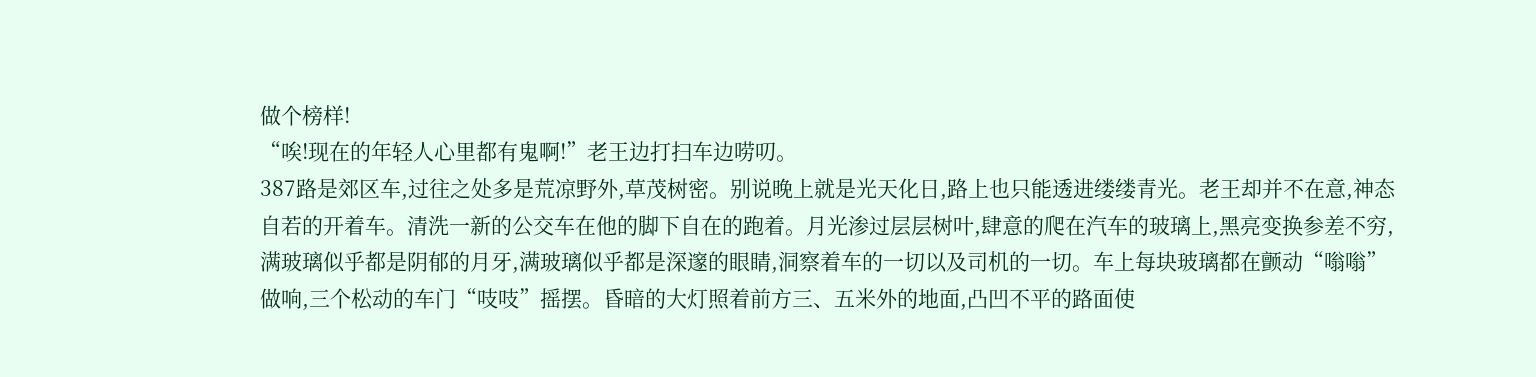做个榜样!
“唉!现在的年轻人心里都有鬼啊!”老王边打扫车边唠叨。
387路是郊区车,过往之处多是荒凉野外,草茂树密。别说晚上就是光天化日,路上也只能透进缕缕青光。老王却并不在意,神态自若的开着车。清洗一新的公交车在他的脚下自在的跑着。月光渗过层层树叶,肆意的爬在汽车的玻璃上,黑亮变换参差不穷,满玻璃似乎都是阴郁的月牙,满玻璃似乎都是深邃的眼睛,洞察着车的一切以及司机的一切。车上每块玻璃都在颤动“嗡嗡”做响,三个松动的车门“吱吱”摇摆。昏暗的大灯照着前方三、五米外的地面,凸凹不平的路面使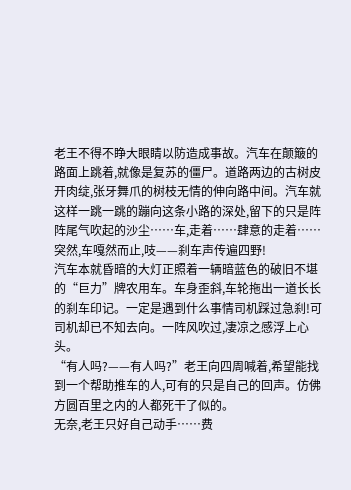老王不得不睁大眼睛以防造成事故。汽车在颠簸的路面上跳着,就像是复苏的僵尸。道路两边的古树皮开肉绽,张牙舞爪的树枝无情的伸向路中间。汽车就这样一跳一跳的蹦向这条小路的深处,留下的只是阵阵尾气吹起的沙尘……车,走着……肆意的走着……突然,车嘎然而止,吱——刹车声传遍四野!
汽车本就昏暗的大灯正照着一辆暗蓝色的破旧不堪的“巨力”牌农用车。车身歪斜,车轮拖出一道长长的刹车印记。一定是遇到什么事情司机踩过急刹!可司机却已不知去向。一阵风吹过,凄凉之感浮上心头。
“有人吗?——有人吗?”老王向四周喊着,希望能找到一个帮助推车的人,可有的只是自己的回声。仿佛方圆百里之内的人都死干了似的。
无奈,老王只好自己动手……费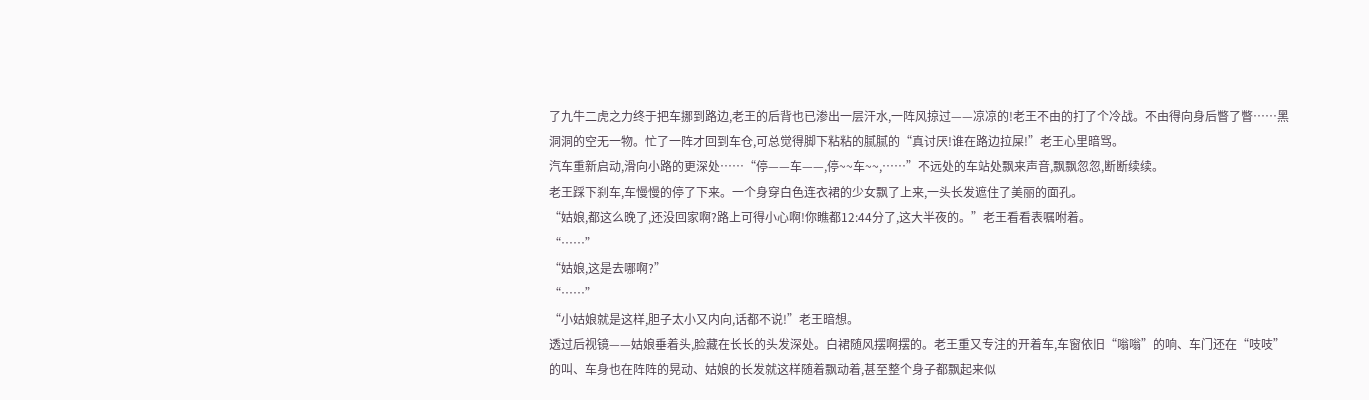了九牛二虎之力终于把车挪到路边,老王的后背也已渗出一层汗水,一阵风掠过——凉凉的!老王不由的打了个冷战。不由得向身后瞥了瞥……黑洞洞的空无一物。忙了一阵才回到车仓,可总觉得脚下粘粘的腻腻的“真讨厌!谁在路边拉屎!”老王心里暗骂。
汽车重新启动,滑向小路的更深处……“停——车——,停~~车~~,……”不远处的车站处飘来声音,飘飘忽忽,断断续续。
老王踩下刹车,车慢慢的停了下来。一个身穿白色连衣裙的少女飘了上来,一头长发遮住了美丽的面孔。
“姑娘,都这么晚了,还没回家啊?路上可得小心啊!你瞧都12:44分了,这大半夜的。”老王看看表嘱咐着。
“……”
“姑娘,这是去哪啊?”
“……”
“小姑娘就是这样,胆子太小又内向,话都不说!”老王暗想。
透过后视镜——姑娘垂着头,脸藏在长长的头发深处。白裙随风摆啊摆的。老王重又专注的开着车,车窗依旧“嗡嗡”的响、车门还在“吱吱”的叫、车身也在阵阵的晃动、姑娘的长发就这样随着飘动着,甚至整个身子都飘起来似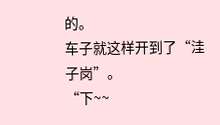的。
车子就这样开到了“洼子岗”。
“下~~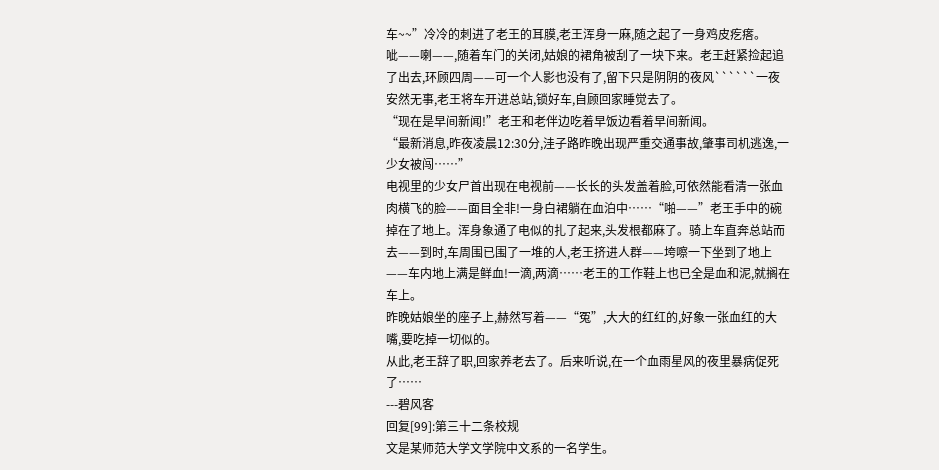车~~”冷冷的刺进了老王的耳膜,老王浑身一麻,随之起了一身鸡皮疙瘩。
呲——喇——,随着车门的关闭,姑娘的裙角被刮了一块下来。老王赶紧捡起追了出去,环顾四周——可一个人影也没有了,留下只是阴阴的夜风``````一夜安然无事,老王将车开进总站,锁好车,自顾回家睡觉去了。
“现在是早间新闻!”老王和老伴边吃着早饭边看着早间新闻。
“最新消息,昨夜凌晨12:30分,洼子路昨晚出现严重交通事故,肇事司机逃逸,一少女被闯……”
电视里的少女尸首出现在电视前——长长的头发盖着脸,可依然能看清一张血肉横飞的脸——面目全非!一身白裙躺在血泊中……“啪——”老王手中的碗掉在了地上。浑身象通了电似的扎了起来,头发根都麻了。骑上车直奔总站而去——到时,车周围已围了一堆的人,老王挤进人群——垮嚓一下坐到了地上——车内地上满是鲜血!一滴,两滴……老王的工作鞋上也已全是血和泥,就搁在车上。
昨晚姑娘坐的座子上,赫然写着——“冤”,大大的红红的,好象一张血红的大嘴,要吃掉一切似的。
从此,老王辞了职,回家养老去了。后来听说,在一个血雨星风的夜里暴病促死了……
---碧风客
回复[99]:第三十二条校规
文是某师范大学文学院中文系的一名学生。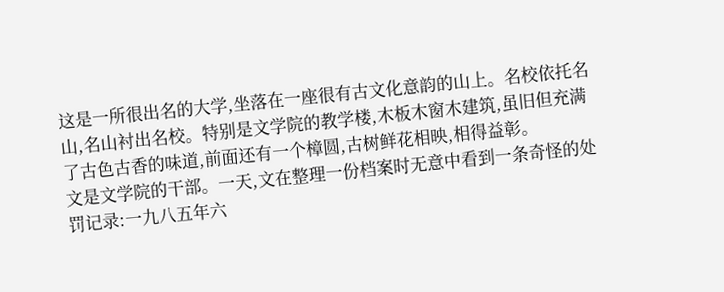这是一所很出名的大学,坐落在一座很有古文化意韵的山上。名校依托名山,名山衬出名校。特别是文学院的教学楼,木板木窗木建筑,虽旧但充满了古色古香的味道,前面还有一个樟圆,古树鲜花相映,相得益彰。
文是文学院的干部。一天,文在整理一份档案时无意中看到一条奇怪的处罚记录:一九八五年六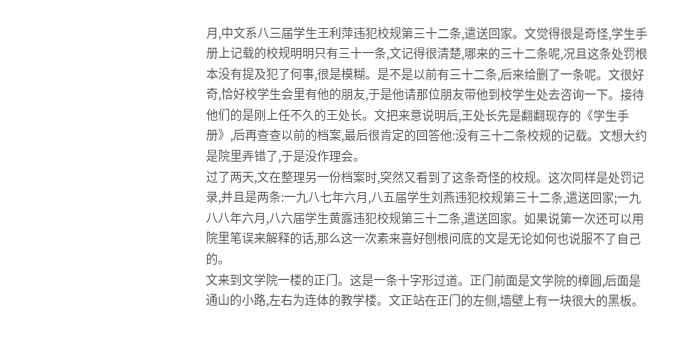月,中文系八三届学生王利萍违犯校规第三十二条,遣送回家。文觉得很是奇怪,学生手册上记载的校规明明只有三十一条,文记得很清楚,哪来的三十二条呢,况且这条处罚根本没有提及犯了何事,很是模糊。是不是以前有三十二条,后来给删了一条呢。文很好奇,恰好校学生会里有他的朋友,于是他请那位朋友带他到校学生处去咨询一下。接待他们的是刚上任不久的王处长。文把来意说明后,王处长先是翻翻现存的《学生手册》,后再查查以前的档案,最后很肯定的回答他:没有三十二条校规的记载。文想大约是院里弄错了,于是没作理会。
过了两天,文在整理另一份档案时,突然又看到了这条奇怪的校规。这次同样是处罚记录,并且是两条:一九八七年六月,八五届学生刘燕违犯校规第三十二条,遣送回家;一九八八年六月,八六届学生黄露违犯校规第三十二条,遣送回家。如果说第一次还可以用院里笔误来解释的话,那么这一次素来喜好刨根问底的文是无论如何也说服不了自己的。
文来到文学院一楼的正门。这是一条十字形过道。正门前面是文学院的樟圆,后面是通山的小路,左右为连体的教学楼。文正站在正门的左侧,墙壁上有一块很大的黑板。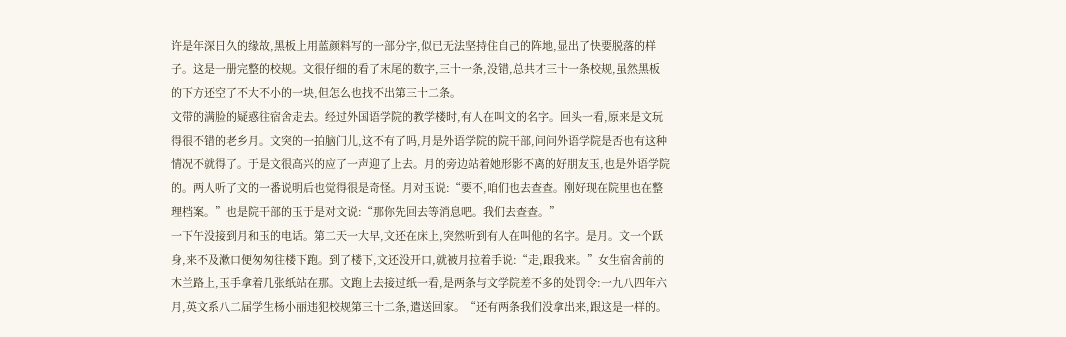许是年深日久的缘故,黑板上用蓝颜料写的一部分字,似已无法坚持住自己的阵地,显出了快要脱落的样子。这是一册完整的校规。文很仔细的看了末尾的数字,三十一条,没错,总共才三十一条校规,虽然黑板的下方还空了不大不小的一块,但怎么也找不出第三十二条。
文带的满脸的疑惑往宿舍走去。经过外国语学院的教学楼时,有人在叫文的名字。回头一看,原来是文玩得很不错的老乡月。文突的一拍脑门儿,这不有了吗,月是外语学院的院干部,问问外语学院是否也有这种情况不就得了。于是文很高兴的应了一声迎了上去。月的旁边站着她形影不离的好朋友玉,也是外语学院的。两人听了文的一番说明后也觉得很是奇怪。月对玉说:“要不,咱们也去查查。刚好现在院里也在整理档案。”也是院干部的玉于是对文说:“那你先回去等消息吧。我们去查查。”
一下午没接到月和玉的电话。第二天一大早,文还在床上,突然听到有人在叫他的名字。是月。文一个跃身,来不及漱口便匆匆往楼下跑。到了楼下,文还没开口,就被月拉着手说:“走,跟我来。”女生宿舍前的木兰路上,玉手拿着几张纸站在那。文跑上去接过纸一看,是两条与文学院差不多的处罚令:一九八四年六月,英文系八二届学生杨小丽违犯校规第三十二条,遣送回家。“还有两条我们没拿出来,跟这是一样的。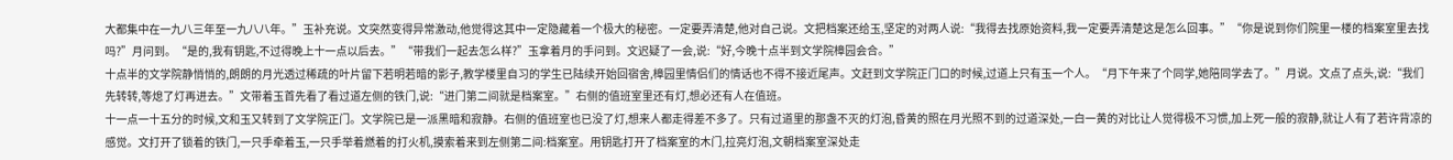大都集中在一九八三年至一九八八年。”玉补充说。文突然变得异常激动,他觉得这其中一定隐藏着一个极大的秘密。一定要弄清楚,他对自己说。文把档案还给玉,坚定的对两人说:“我得去找原始资料,我一定要弄清楚这是怎么回事。”“你是说到你们院里一楼的档案室里去找吗?”月问到。“是的,我有钥匙,不过得晚上十一点以后去。”“带我们一起去怎么样?”玉拿着月的手问到。文迟疑了一会,说:“好,今晚十点半到文学院樟园会合。”
十点半的文学院静悄悄的,朗朗的月光透过稀疏的叶片留下若明若暗的影子,教学楼里自习的学生已陆续开始回宿舍,樟园里情侣们的情话也不得不接近尾声。文赶到文学院正门口的时候,过道上只有玉一个人。“月下午来了个同学,她陪同学去了。”月说。文点了点头,说:“我们先转转,等熄了灯再进去。”文带着玉首先看了看过道左侧的铁门,说:“进门第二间就是档案室。”右侧的值班室里还有灯,想必还有人在值班。
十一点一十五分的时候,文和玉又转到了文学院正门。文学院已是一派黑暗和寂静。右侧的值班室也已没了灯,想来人都走得差不多了。只有过道里的那盏不灭的灯泡,昏黄的照在月光照不到的过道深处,一白一黄的对比让人觉得极不习惯,加上死一般的寂静,就让人有了若许背凉的感觉。文打开了锁着的铁门,一只手牵着玉,一只手举着燃着的打火机,摸索着来到左侧第二间:档案室。用钥匙打开了档案室的木门,拉亮灯泡,文朝档案室深处走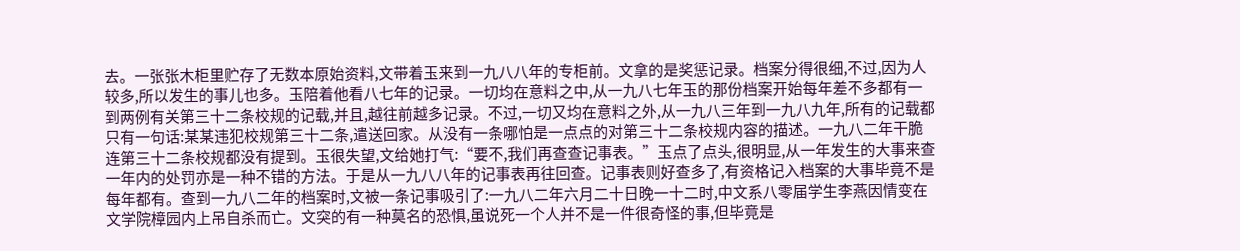去。一张张木柜里贮存了无数本原始资料,文带着玉来到一九八八年的专柜前。文拿的是奖惩记录。档案分得很细,不过,因为人较多,所以发生的事儿也多。玉陪着他看八七年的记录。一切均在意料之中,从一九八七年玉的那份档案开始每年差不多都有一到两例有关第三十二条校规的记载,并且,越往前越多记录。不过,一切又均在意料之外,从一九八三年到一九八九年,所有的记载都只有一句话:某某违犯校规第三十二条,遣送回家。从没有一条哪怕是一点点的对第三十二条校规内容的描述。一九八二年干脆连第三十二条校规都没有提到。玉很失望,文给她打气:“要不,我们再查查记事表。”玉点了点头,很明显,从一年发生的大事来查一年内的处罚亦是一种不错的方法。于是从一九八八年的记事表再往回查。记事表则好查多了,有资格记入档案的大事毕竟不是每年都有。查到一九八二年的档案时,文被一条记事吸引了:一九八二年六月二十日晚一十二时,中文系八零届学生李燕因情变在文学院樟园内上吊自杀而亡。文突的有一种莫名的恐惧,虽说死一个人并不是一件很奇怪的事,但毕竟是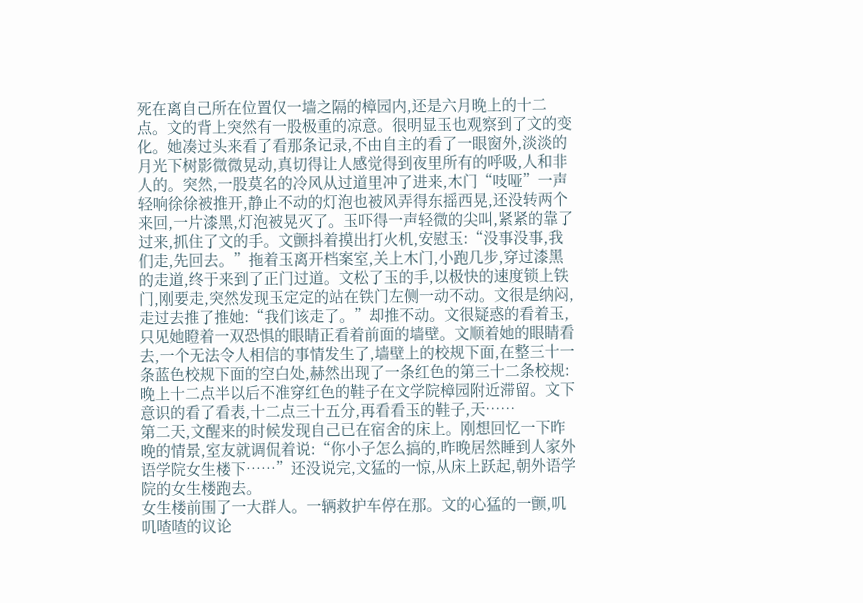死在离自己所在位置仅一墙之隔的樟园内,还是六月晚上的十二点。文的背上突然有一股极重的凉意。很明显玉也观察到了文的变化。她凑过头来看了看那条记录,不由自主的看了一眼窗外,淡淡的月光下树影微微晃动,真切得让人感觉得到夜里所有的呼吸,人和非人的。突然,一股莫名的冷风从过道里冲了进来,木门“吱哑”一声轻响徐徐被推开,静止不动的灯泡也被风弄得东摇西晃,还没转两个来回,一片漆黑,灯泡被晃灭了。玉吓得一声轻微的尖叫,紧紧的靠了过来,抓住了文的手。文颤抖着摸出打火机,安慰玉:“没事没事,我们走,先回去。”拖着玉离开档案室,关上木门,小跑几步,穿过漆黑的走道,终于来到了正门过道。文松了玉的手,以极快的速度锁上铁门,刚要走,突然发现玉定定的站在铁门左侧一动不动。文很是纳闷,走过去推了推她:“我们该走了。”却推不动。文很疑惑的看着玉,只见她瞪着一双恐惧的眼睛正看着前面的墙壁。文顺着她的眼睛看去,一个无法令人相信的事情发生了,墙壁上的校规下面,在整三十一条蓝色校规下面的空白处,赫然出现了一条红色的第三十二条校规:晚上十二点半以后不准穿红色的鞋子在文学院樟园附近滞留。文下意识的看了看表,十二点三十五分,再看看玉的鞋子,天……
第二天,文醒来的时候发现自己已在宿舍的床上。刚想回忆一下昨晚的情景,室友就调侃着说:“你小子怎么搞的,昨晚居然睡到人家外语学院女生楼下……”还没说完,文猛的一惊,从床上跃起,朝外语学院的女生楼跑去。
女生楼前围了一大群人。一辆救护车停在那。文的心猛的一颤,叽叽喳喳的议论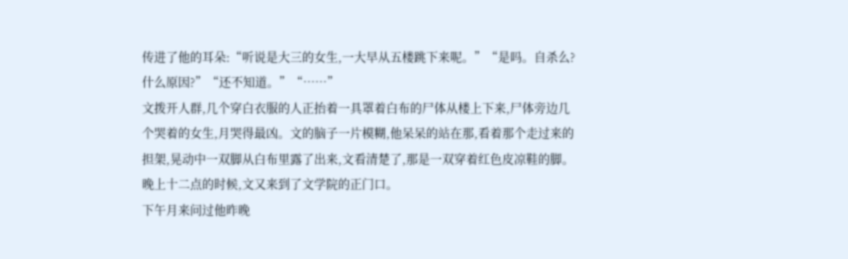传进了他的耳朵:“听说是大三的女生,一大早从五楼跳下来呢。”“是吗。自杀么?什么原因?”“还不知道。”“……”
文拨开人群,几个穿白衣服的人正抬着一具罩着白布的尸体从楼上下来,尸体旁边几个哭着的女生,月哭得最凶。文的脑子一片模糊,他呆呆的站在那,看着那个走过来的担架,晃动中一双脚从白布里露了出来,文看清楚了,那是一双穿着红色皮凉鞋的脚。
晚上十二点的时候,文又来到了文学院的正门口。
下午月来问过他昨晚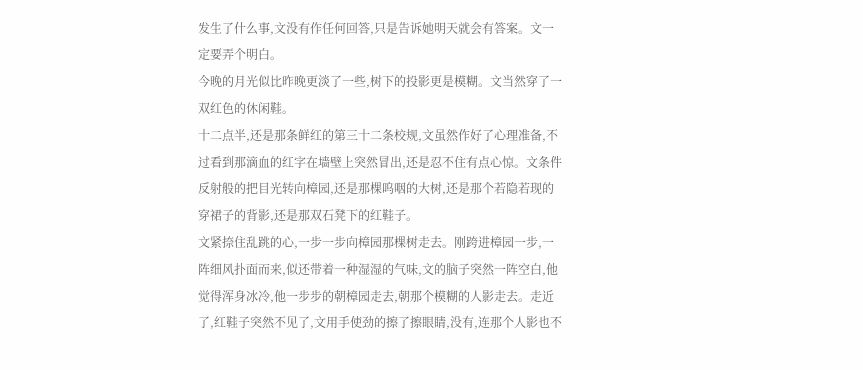发生了什么事,文没有作任何回答,只是告诉她明天就会有答案。文一定要弄个明白。
今晚的月光似比昨晚更淡了一些,树下的投影更是模糊。文当然穿了一双红色的休闲鞋。
十二点半,还是那条鲜红的第三十二条校规,文虽然作好了心理准备,不过看到那滴血的红字在墙壁上突然冒出,还是忍不住有点心惊。文条件反射般的把目光转向樟园,还是那棵呜咽的大树,还是那个若隐若现的穿裙子的背影,还是那双石凳下的红鞋子。
文紧捺住乱跳的心,一步一步向樟园那棵树走去。刚跨进樟园一步,一阵细风扑面而来,似还带着一种湿湿的气味,文的脑子突然一阵空白,他觉得浑身冰冷,他一步步的朝樟园走去,朝那个模糊的人影走去。走近了,红鞋子突然不见了,文用手使劲的擦了擦眼睛,没有,连那个人影也不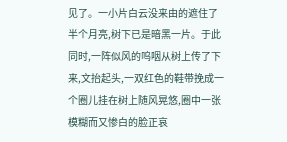见了。一小片白云没来由的遮住了半个月亮,树下已是暗黑一片。于此同时,一阵似风的呜咽从树上传了下来,文抬起头,一双红色的鞋带挽成一个圈儿挂在树上随风晃悠,圈中一张模糊而又惨白的脸正哀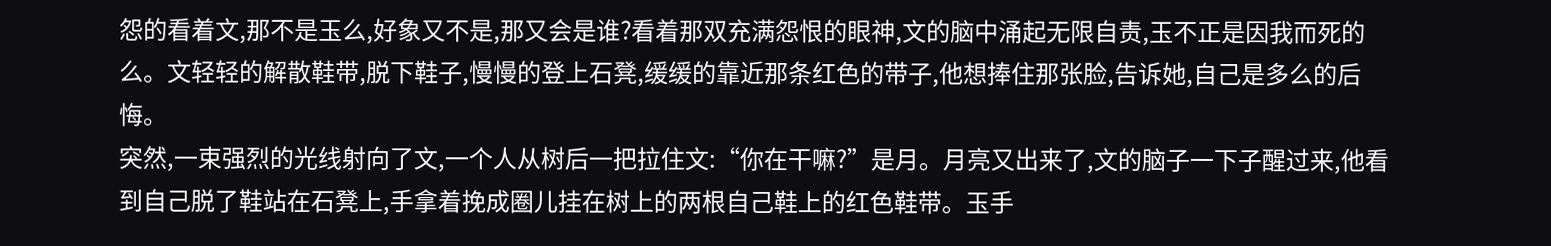怨的看着文,那不是玉么,好象又不是,那又会是谁?看着那双充满怨恨的眼神,文的脑中涌起无限自责,玉不正是因我而死的么。文轻轻的解散鞋带,脱下鞋子,慢慢的登上石凳,缓缓的靠近那条红色的带子,他想捧住那张脸,告诉她,自己是多么的后悔。
突然,一束强烈的光线射向了文,一个人从树后一把拉住文:“你在干嘛?”是月。月亮又出来了,文的脑子一下子醒过来,他看到自己脱了鞋站在石凳上,手拿着挽成圈儿挂在树上的两根自己鞋上的红色鞋带。玉手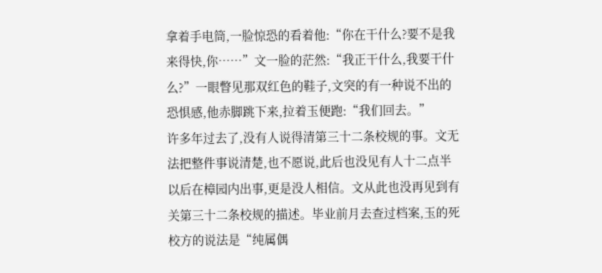拿着手电筒,一脸惊恐的看着他:“你在干什么?要不是我来得快,你……”文一脸的茫然:“我正干什么,我要干什么?”一眼瞥见那双红色的鞋子,文突的有一种说不出的恐惧感,他赤脚跳下来,拉着玉便跑:“我们回去。”
许多年过去了,没有人说得清第三十二条校规的事。文无法把整件事说清楚,也不愿说,此后也没见有人十二点半以后在樟园内出事,更是没人相信。文从此也没再见到有关第三十二条校规的描述。毕业前月去查过档案,玉的死校方的说法是“纯属偶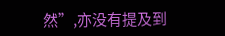然”,亦没有提及到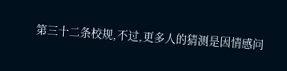第三十二条校规,不过,更多人的猜测是因情感问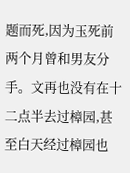题而死,因为玉死前两个月曾和男友分手。文再也没有在十二点半去过樟园,甚至白天经过樟园也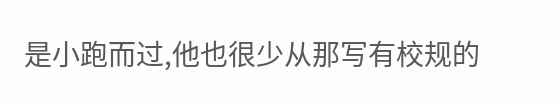是小跑而过,他也很少从那写有校规的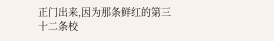正门出来,因为那条鲜红的第三十二条校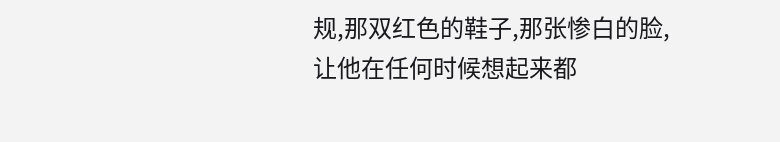规,那双红色的鞋子,那张惨白的脸,让他在任何时候想起来都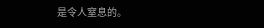是令人窒息的。